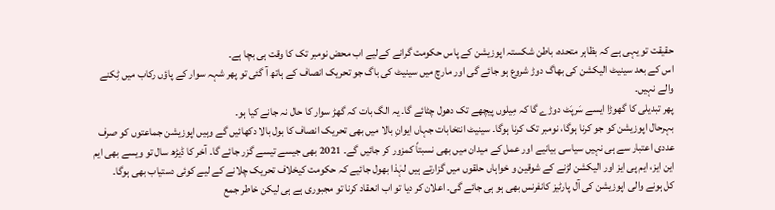حقیقت تو یہی ہے کہ بظاہر متحدہ، باطن شکستہ اپوزیشن کے پاس حکومت گرانے کےلیے اب محض نومبر تک کا وقت ہی بچا ہے۔
اس کے بعد سینیٹ الیکشن کی بھاگ دوڑ شروع ہو جائے گی اور مارچ میں سینیٹ کی باگ جو تحریک انصاف کے ہاتھ آ گئی تو پھر شہہ سوار کے پاؤں رکاب میں ٹِکنے والے نہیں۔
پھر تبدیلی کا گھوڑا ایسے سَرپَٹ دوڑے گا کہ مِیلوں پیچھے تک دھول چٹائے گا۔ یہ الگ بات کہ گھڑ سوار کا حال نہ جانے کیا ہو۔
بہرحال اپوزیشن کو جو کرنا ہوگا، نومبر تک کرنا ہوگا۔ سینیٹ انتخابات جہاں ایوانِ بالا میں بھی تحریک انصاف کا بول بالا دکھائیں گے وہیں اپوزیشن جماعتوں کو صرف عددی اعتبار سے ہی نہیں سیاسی بیانیے اور عمل کے میدان میں بھی نسبتاً کمزور کر جائیں گے۔ 2021 بھی جیسے تیسے گزر جائے گا۔ آخر کا ڈیڑھ سال تو ویسے بھی ایم این ایز، ایم پی ایز اور الیکشن لڑنے کے شوقین و خواہاں حلقوں میں گزارتے ہیں لہٰذا بھول جائیے کہ حکومت کیخلاف تحریک چلانے کے لیے کوئی دستیاب بھی ہوگا۔
کل ہونے والی اپوزیشن کی آل پارٹیز کانفرنس بھی ہو ہی جائے گی۔ اعلان کر دیا تو اب انعقاد کرنا تو مجبوری ہے ہی لیکن خاطر جمع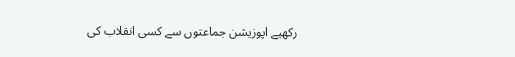رکھیے اپوزیشن جماعتوں سے کسی انقلاب کی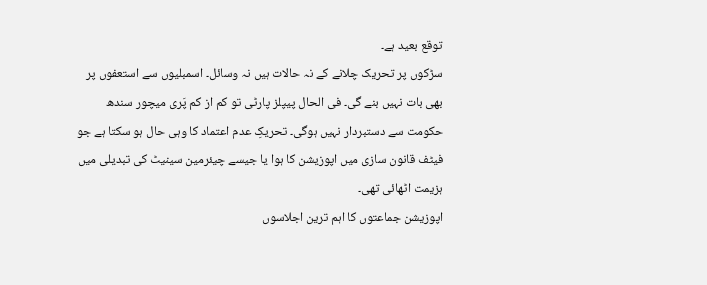توقع بعید ہے۔
سڑکوں پر تحریک چلانے کے نہ حالات ہیں نہ وسائل۔ اسمبلیوں سے استعفوں پر بھی بات نہیں بنے گی۔ فی الحال پیپلز پارٹی تو کم از کم پَری میچور سندھ حکومت سے دستبردار نہیں ہوگی۔ تحریکِ عدم اعتماد کا وہی حال ہو سکتا ہے جو فیٹف قانون سازی میں اپوزیشن کا ہوا یا جیسے چیئرمین سینیٹ کی تبدیلی میں ہزیمت اٹھائی تھی۔
اپوزیشن جماعتوں کا اہم ترین اجلاسوں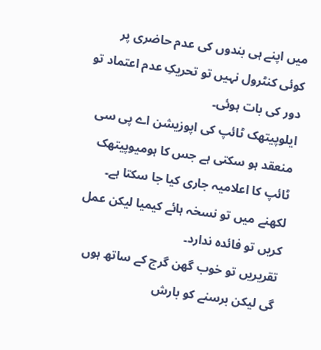میں اپنے ہی بندوں کی عدم حاضری پر کوئی کنٹرول نہیں تو تحریکِ عدم اعتماد تو دور کی بات ہوئی۔
ایلوپیتھک ٹائپ کی اپوزیشن اے پی سی منعقد ہو سکتی ہے جس کا ہومیوپیتھک ٹائپ کا اعلامیہ جاری کیا جا سکتا ہے۔ لکھنے میں تو نسخہ ہائے کیمیا لیکن عمل کریں تو فائدہ ندارد۔
تقریریں تو خوب گھن گرج کے ساتھ ہوں گی لیکن برسنے کو بارش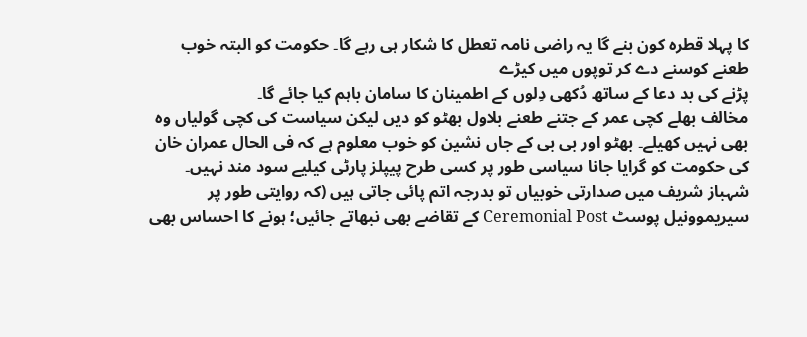کا پہلا قطرہ کون بنے گا یہ راضی نامہ تعطل کا شکار ہی رہے گا۔ حکومت کو البتہ خوب طعنے کوسنے دے کر توپوں میں کیڑے
پڑنے کی بد دعا کے ساتھ دُکھی دِلوں کے اطمینان کا سامان باہم کیا جائے گا۔
مخالف بھلے کچی عمر کے جتنے طعنے بلاول بھٹو کو دیں لیکن سیاست کی کچی گولیاں وہ بھی نہیں کھیلے۔ بھٹو اور بی بی کے جاں نشین کو خوب معلوم ہے کہ فی الحال عمران خان کی حکومت کو گرایا جانا سیاسی طور پر کسی طرح پیپلز پارٹی کیلیے سود مند نہیں۔ شہباز شریف میں صدارتی خوبیاں تو بدرجہ اتم پائی جاتی ہیں (کہ روایتی طور پر سیریموونیل پوسٹ Ceremonial Post کے تقاضے بھی نبھاتے جائیں؛ ہونے کا احساس بھی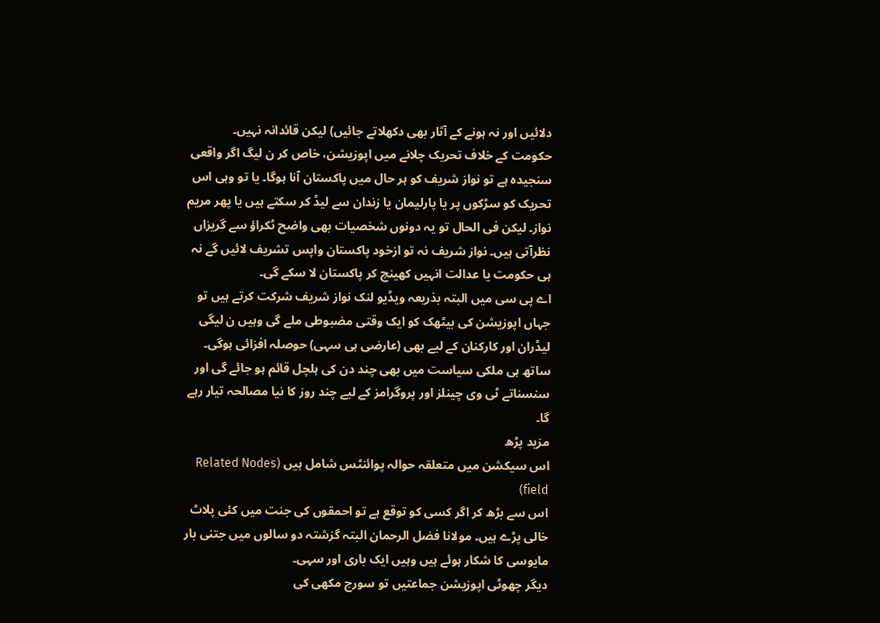دلائیں اور نہ ہونے کے آثار بھی دکھلاتے جائیں) لیکن قائدانہ نہیں۔
حکومت کے خلاف تحریک چلانے میں اپوزیشن، خاص کر ن لیگ اگر واقعی سنجیدہ ہے تو نواز شریف کو ہر حال میں پاکستان آنا ہوگا۔ یا تو وہی اس تحریک کو سڑکوں پر یا پارلیمان یا زندان سے لیڈ کر سکتے ہیں یا پھر مریم نواز۔ لیکن فی الحال تو یہ دونوں شخصیات بھی واضح ٹکراؤ سے گریزاں نظرآتی ہیں۔ نواز شریف نہ تو ازخود پاکستان واپس تشریف لائیں گے نہ ہی حکومت یا عدالت انہیں کھینچ کر پاکستان لا سکے گی۔
اے پی سی میں البتہ بذریعہ ویڈیو لنک نواز شریف شرکت کرتے ہیں تو جہاں اپوزیشن کی بیٹھک کو ایک وقتی مضبوطی ملے گی وہیں ن لیگی لیڈران اور کارکنان کے لیے بھی (عارضی ہی سہی) حوصلہ افزائی ہوگی۔ ساتھ ہی ملکی سیاست میں بھی چند دن کی ہلچل قائم ہو جائے گی اور سنسناتے ٹی وی چینلز اور پروگرامز کے لیے چند روز کا نیا مصالحہ تیار رہے گا۔
مزید پڑھ
اس سیکشن میں متعلقہ حوالہ پوائنٹس شامل ہیں (Related Nodes field)
اس سے بڑھ کر اگر کسی کو توقع ہے تو احمقوں کی جنت میں کئی پلاٹ خالی پڑے ہیں۔ مولانا فضل الرحمان البتہ گزشتہ دو سالوں میں جتنی بار مایوسی کا شکار ہوئے ہیں وہیں ایک باری اور سہی۔
دیگر چھوٹی اپوزیشن جماعتیں تو سورج مکھی کی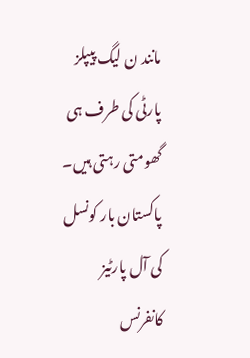مانند ن لیگ پیپلز پارٹی کی طرف ہی گھومتی رہتی ہیں۔ پاکستان بار کونسل کی آل پارٹیز کانفرنس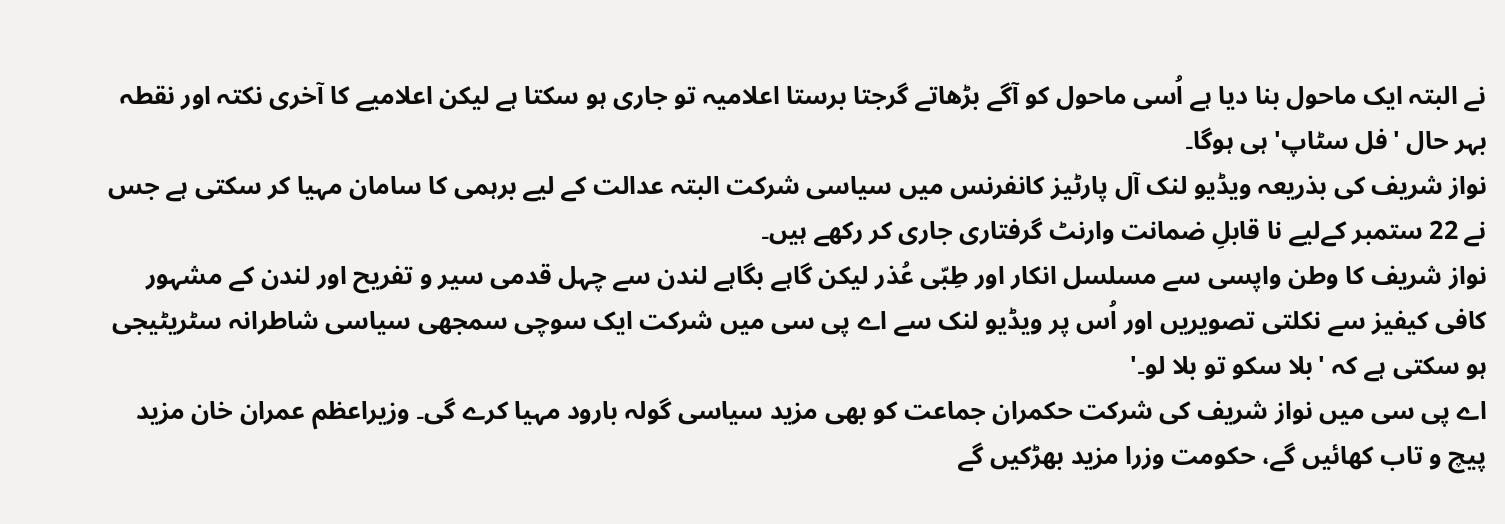نے البتہ ایک ماحول بنا دیا ہے اُسی ماحول کو آگے بڑھاتے گرجتا برستا اعلامیہ تو جاری ہو سکتا ہے لیکن اعلامیے کا آخری نکتہ اور نقطہ بہر حال 'فل سٹاپ' ہی ہوگا۔
نواز شریف کی بذریعہ ویڈیو لنک آل پارٹیز کانفرنس میں سیاسی شرکت البتہ عدالت کے لیے برہمی کا سامان مہیا کر سکتی ہے جس نے 22 ستمبر کےلیے نا قابلِ ضمانت وارنٹ گرفتاری جاری کر رکھے ہیں۔
نواز شریف کا وطن واپسی سے مسلسل انکار اور طِبّی عُذر لیکن گاہے بگاہے لندن سے چہل قدمی سیر و تفریح اور لندن کے مشہور کافی کیفیز سے نکلتی تصویریں اور اُس پر ویڈیو لنک سے اے پی سی میں شرکت ایک سوچی سمجھی سیاسی شاطرانہ سٹریٹیجی ہو سکتی ہے کہ 'بلا سکو تو بلا لو۔'
اے پی سی میں نواز شریف کی شرکت حکمران جماعت کو بھی مزید سیاسی گولہ بارود مہیا کرے گی۔ وزیراعظم عمران خان مزید پیچ و تاب کھائیں گے، حکومت وزرا مزید بھڑکیں گے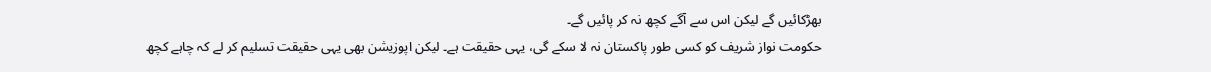بھڑکائیں گے لیکن اس سے آگے کچھ نہ کر پائیں گے۔
حکومت نواز شریف کو کسی طور پاکستان نہ لا سکے گی، یہی حقیقت ہے۔ لیکن اپوزیشن بھی یہی حقیقت تسلیم کر لے کہ چاہے کچھ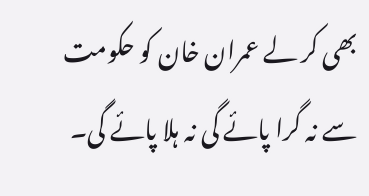بھی کر لے عمران خان کو حکومت سے نہ گرا پائے گی نہ ہلا پائے گی۔